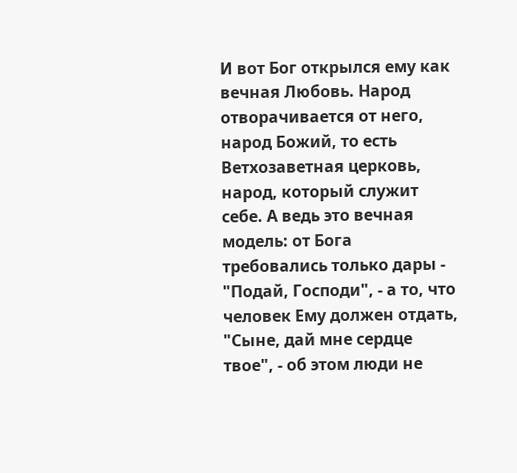И вот Бог открылся ему как вечная Любовь. Народ отворачивается от него, народ Божий, то есть Ветхозаветная церковь, народ, который служит себе. А ведь это вечная модель: от Бога требовались только дары - "Подай, Господи", - а то, что человек Ему должен отдать, "Сыне, дай мне сердце твое", - об этом люди не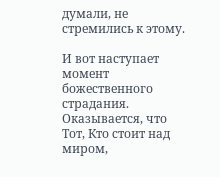думали, не стремились к этому.

И вот наступает момент божественного страдания. Оказывается, что Тот, Кто стоит над миром,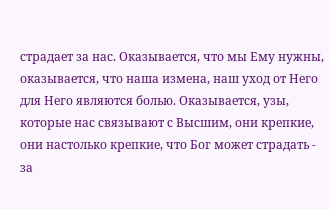страдает за нас. Оказывается, что мы Ему нужны, оказывается, что наша измена, наш уход от Него для Него являются болью. Оказывается, узы, которые нас связывают с Высшим, они крепкие, они настолько крепкие, что Бог может страдать - за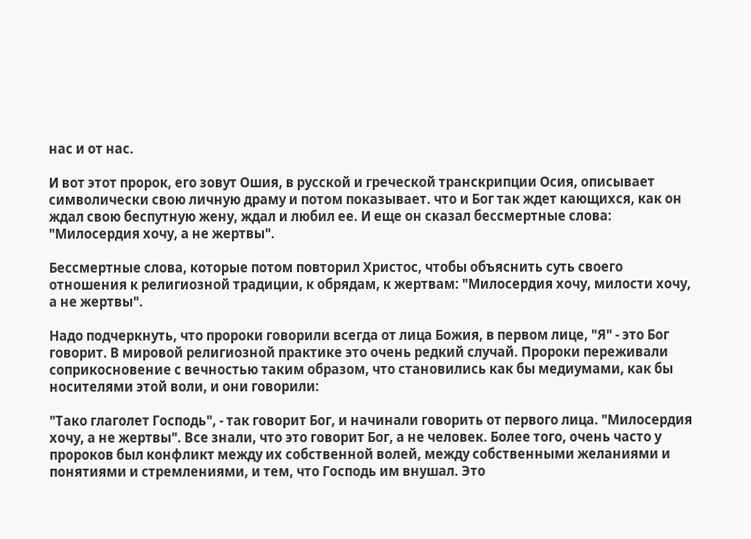нас и от нас.

И вот этот пророк, его зовут Ошия, в русской и греческой транскрипции Осия, описывает символически свою личную драму и потом показывает. что и Бог так ждет кающихся, как он ждал свою беспутную жену, ждал и любил ее. И еще он сказал бессмертные слова: "Милосердия хочу, а не жертвы".

Бессмертные слова, которые потом повторил Христос, чтобы объяснить суть своего отношения к религиозной традиции, к обрядам, к жертвам: "Милосердия хочу, милости хочу, а не жертвы".

Надо подчеркнуть, что пророки говорили всегда от лица Божия, в первом лице, "Я" - это Бог говорит. В мировой религиозной практике это очень редкий случай. Пророки переживали соприкосновение с вечностью таким образом, что становились как бы медиумами, как бы носителями этой воли, и они говорили:

"Тако глаголет Господь", - так говорит Бог, и начинали говорить от первого лица. "Милосердия хочу, а не жертвы". Все знали, что это говорит Бог, а не человек. Более того, очень часто у пророков был конфликт между их собственной волей, между собственными желаниями и понятиями и стремлениями, и тем, что Господь им внушал. Это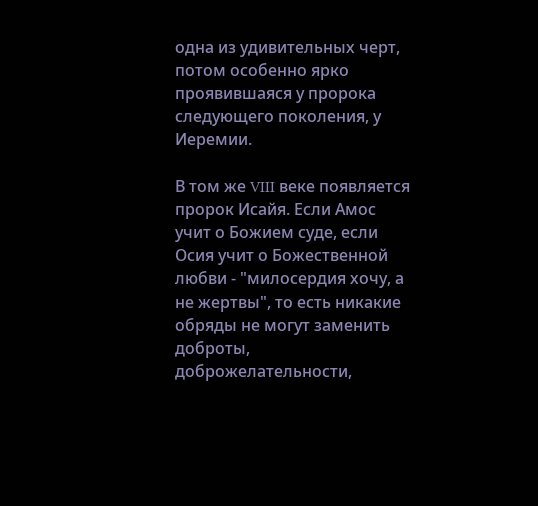одна из удивительных черт, потом особенно ярко проявившаяся у пророка следующего поколения, у Иеремии.

В том же VIII веке появляется пророк Исайя. Если Амос учит о Божием суде, если Осия учит о Божественной любви - "милосердия хочу, а не жертвы", то есть никакие обряды не могут заменить доброты, доброжелательности,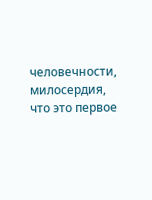человечности, милосердия, что это первое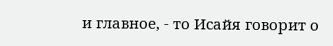и главное, - то Исайя говорит о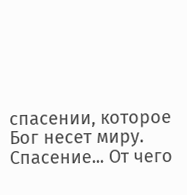спасении, которое Бог несет миру. Спасение... От чего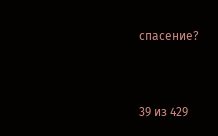спасение?



39 из 429